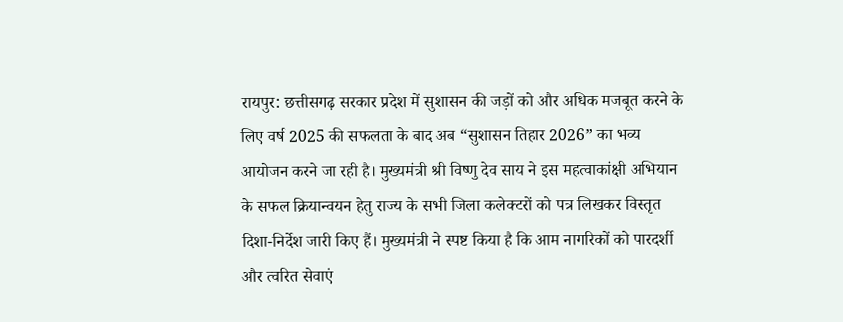रायपुर: छत्तीसगढ़ सरकार प्रदेश में सुशासन की जड़ों को और अधिक मजबूत करने के लिए वर्ष 2025 की सफलता के बाद अब “सुशासन तिहार 2026” का भव्य आयोजन करने जा रही है। मुख्यमंत्री श्री विष्णु देव साय ने इस महत्वाकांक्षी अभियान के सफल क्रियान्वयन हेतु राज्य के सभी जिला कलेक्टरों को पत्र लिखकर विस्तृत दिशा-निर्देश जारी किए हैं। मुख्यमंत्री ने स्पष्ट किया है कि आम नागरिकों को पारदर्शी और त्वरित सेवाएं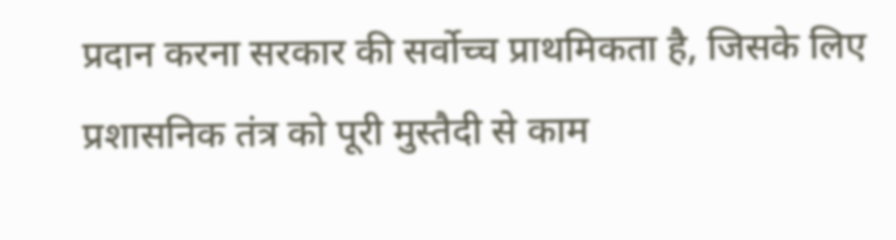प्रदान करना सरकार की सर्वोच्च प्राथमिकता है, जिसके लिए प्रशासनिक तंत्र को पूरी मुस्तैदी से काम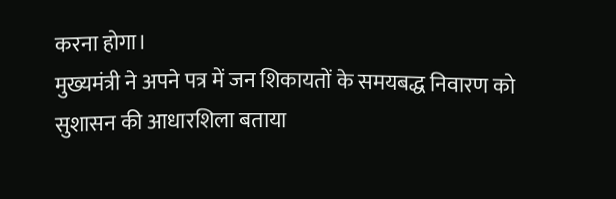करना होगा।
मुख्यमंत्री ने अपने पत्र में जन शिकायतों के समयबद्ध निवारण को सुशासन की आधारशिला बताया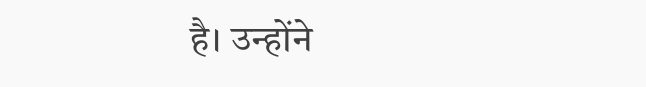है। उन्होंने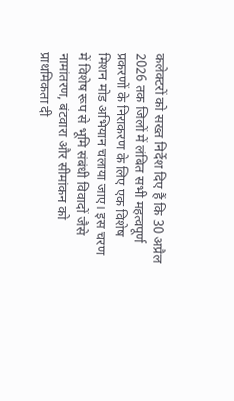कलेक्टरों को सख्त निर्देश दिए हैं कि 30 अप्रैल 2026 तक जिलों में लंबित सभी महत्वपूर्ण प्रकरणों के निराकरण के लिए एक विशेष मिशन मोड अभियान चलाया जाए। इस चरण में विशेष रूप से भूमि संबंधी विवादों जैसे नामांतरण, बंटवारा और सीमांकन को प्राथमिकता दी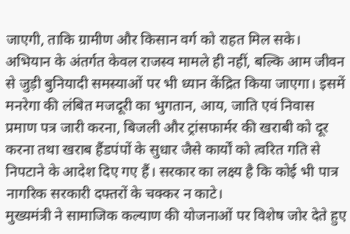जाएगी, ताकि ग्रामीण और किसान वर्ग को राहत मिल सके।
अभियान के अंतर्गत केवल राजस्व मामले ही नहीं, बल्कि आम जीवन से जुड़ी बुनियादी समस्याओं पर भी ध्यान केंद्रित किया जाएगा। इसमें मनरेगा की लंबित मजदूरी का भुगतान, आय, जाति एवं निवास प्रमाण पत्र जारी करना, बिजली और ट्रांसफार्मर की खराबी को दूर करना तथा खराब हैंडपंपों के सुधार जैसे कार्यों को त्वरित गति से निपटाने के आदेश दिए गए हैं। सरकार का लक्ष्य है कि कोई भी पात्र नागरिक सरकारी दफ्तरों के चक्कर न काटे।
मुख्यमंत्री ने सामाजिक कल्याण की योजनाओं पर विशेष जोर देते हुए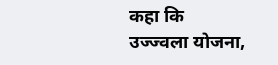कहा कि उज्ज्वला योजना,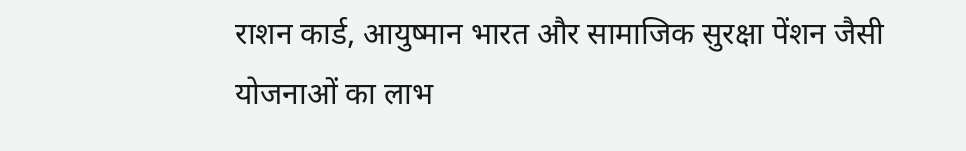राशन कार्ड, आयुष्मान भारत और सामाजिक सुरक्षा पेंशन जैसी योजनाओं का लाभ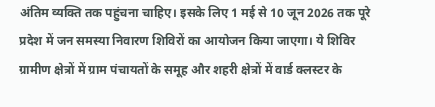अंतिम व्यक्ति तक पहुंचना चाहिए। इसके लिए 1 मई से 10 जून 2026 तक पूरे प्रदेश में जन समस्या निवारण शिविरों का आयोजन किया जाएगा। ये शिविर ग्रामीण क्षेत्रों में ग्राम पंचायतों के समूह और शहरी क्षेत्रों में वार्ड क्लस्टर के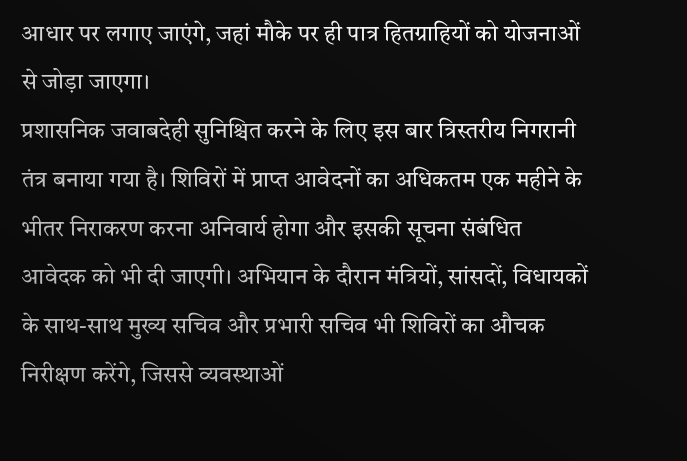आधार पर लगाए जाएंगे, जहां मौके पर ही पात्र हितग्राहियों को योजनाओं से जोड़ा जाएगा।
प्रशासनिक जवाबदेही सुनिश्चित करने के लिए इस बार त्रिस्तरीय निगरानी तंत्र बनाया गया है। शिविरों में प्राप्त आवेदनों का अधिकतम एक महीने के भीतर निराकरण करना अनिवार्य होगा और इसकी सूचना संबंधित आवेदक को भी दी जाएगी। अभियान के दौरान मंत्रियों, सांसदों, विधायकों के साथ-साथ मुख्य सचिव और प्रभारी सचिव भी शिविरों का औचक निरीक्षण करेंगे, जिससे व्यवस्थाओं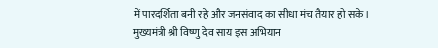में पारदर्शिता बनी रहे और जनसंवाद का सीधा मंच तैयार हो सके।
मुख्यमंत्री श्री विष्णु देव साय इस अभियान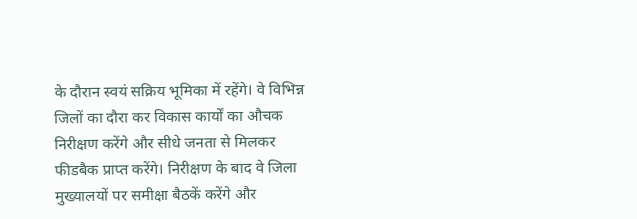के दौरान स्वयं सक्रिय भूमिका में रहेंगे। वे विभिन्न जिलों का दौरा कर विकास कार्यों का औचक निरीक्षण करेंगे और सीधे जनता से मिलकर फीडबैक प्राप्त करेंगे। निरीक्षण के बाद वे जिला मुख्यालयों पर समीक्षा बैठकें करेंगे और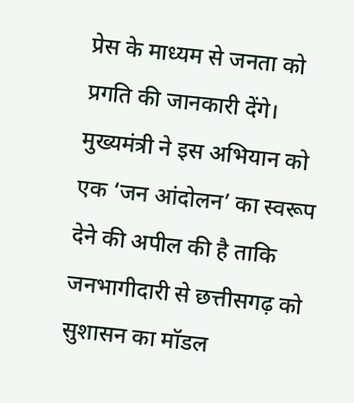प्रेस के माध्यम से जनता को प्रगति की जानकारी देंगे। मुख्यमंत्री ने इस अभियान को एक ‘जन आंदोलन’ का स्वरूप देने की अपील की है ताकि जनभागीदारी से छत्तीसगढ़ को सुशासन का मॉडल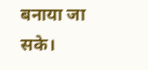बनाया जा सके।